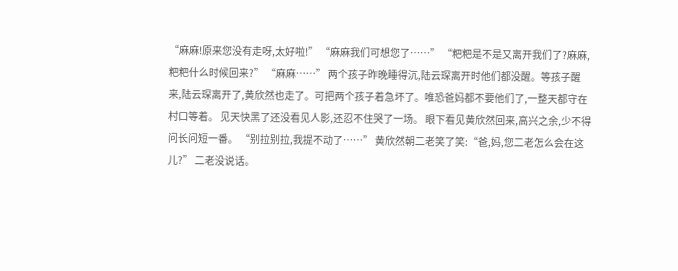“麻麻!原来您没有走呀,太好啦!” “麻麻我们可想您了……” “粑粑是不是又离开我们了?麻麻,粑粑什么时候回来?” “麻麻……” 两个孩子昨晚睡得沉,陆云琛离开时他们都没醒。等孩子醒来,陆云琛离开了,黄欣然也走了。可把两个孩子着急坏了。唯恐爸妈都不要他们了,一整天都守在村口等着。 见天快黑了还没看见人影,还忍不住哭了一场。 眼下看见黄欣然回来,高兴之余,少不得问长问短一番。 “别拉别拉,我提不动了……” 黄欣然朝二老笑了笑:“爸,妈,您二老怎么会在这儿?” 二老没说话。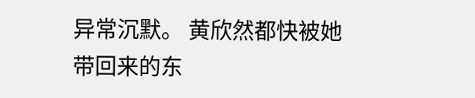异常沉默。 黄欣然都快被她带回来的东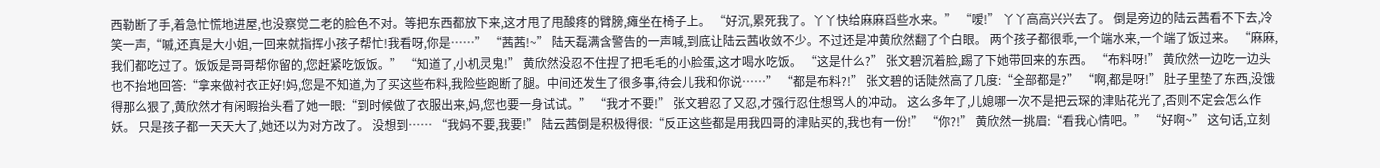西勒断了手,着急忙慌地进屋,也没察觉二老的脸色不对。等把东西都放下来,这才甩了甩酸疼的臂膀,瘫坐在椅子上。 “好沉,累死我了。丫丫快给麻麻舀些水来。” “嗳!” 丫丫高高兴兴去了。 倒是旁边的陆云茜看不下去,冷笑一声,“嘁,还真是大小姐,一回来就指挥小孩子帮忙!我看呀,你是……” “茜茜!~” 陆天磊满含警告的一声喊,到底让陆云茜收敛不少。不过还是冲黄欣然翻了个白眼。 两个孩子都很乖,一个端水来,一个端了饭过来。 “麻麻,我们都吃过了。饭饭是哥哥帮你留的,您赶紧吃饭饭。” “知道了,小机灵鬼!” 黄欣然没忍不住捏了把毛毛的小脸蛋,这才喝水吃饭。 “这是什么?” 张文碧沉着脸,踢了下她带回来的东西。 “布料呀!” 黄欣然一边吃一边头也不抬地回答:“拿来做衬衣正好!妈,您是不知道,为了买这些布料,我险些跑断了腿。中间还发生了很多事,待会儿我和你说……” “都是布料?!” 张文碧的话陡然高了几度:“全部都是?” “啊,都是呀!” 肚子里垫了东西,没饿得那么狠了,黄欣然才有闲暇抬头看了她一眼:“到时候做了衣服出来,妈,您也要一身试试。” “我才不要!” 张文碧忍了又忍,才强行忍住想骂人的冲动。 这么多年了,儿媳哪一次不是把云琛的津贴花光了,否则不定会怎么作妖。 只是孩子都一天天大了,她还以为对方改了。 没想到…… “我妈不要,我要!” 陆云茜倒是积极得很:“反正这些都是用我四哥的津贴买的,我也有一份!” “你?!” 黄欣然一挑眉:“看我心情吧。” “好啊~” 这句话,立刻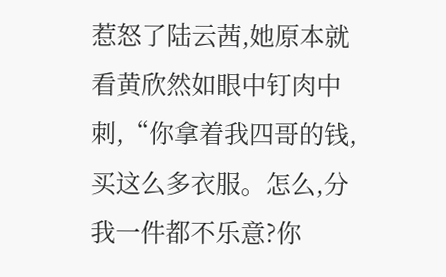惹怒了陆云茜,她原本就看黄欣然如眼中钉肉中刺,“你拿着我四哥的钱,买这么多衣服。怎么,分我一件都不乐意?你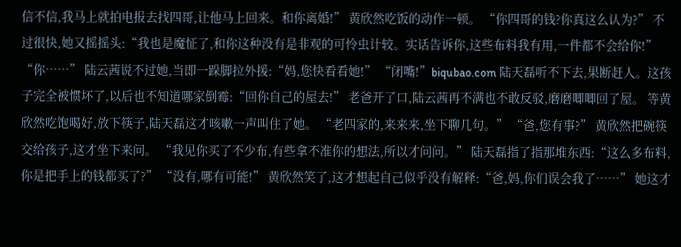信不信,我马上就拍电报去找四哥,让他马上回来。和你离婚!” 黄欣然吃饭的动作一顿。 “你四哥的钱?你真这么认为?” 不过很快,她又摇摇头:“我也是魔怔了,和你这种没有是非观的可怜虫计较。实话告诉你,这些布料我有用,一件都不会给你!” “你……” 陆云茜说不过她,当即一跺脚拉外援:“妈,您快看看她!” “闭嘴!”biqubao.com 陆天磊听不下去,果断赶人。这孩子完全被惯坏了,以后也不知道哪家倒霉:“回你自己的屋去!” 老爸开了口,陆云茜再不满也不敢反驳,磨磨唧唧回了屋。 等黄欣然吃饱喝好,放下筷子,陆天磊这才咳嗽一声叫住了她。 “老四家的,来来来,坐下聊几句。” “爸,您有事?” 黄欣然把碗筷交给孩子,这才坐下来问。 “我见你买了不少布,有些拿不准你的想法,所以才问问。” 陆天磊指了指那堆东西:“这么多布料,你是把手上的钱都买了?” “没有,哪有可能!” 黄欣然笑了,这才想起自己似乎没有解释:“爸,妈,你们误会我了……” 她这才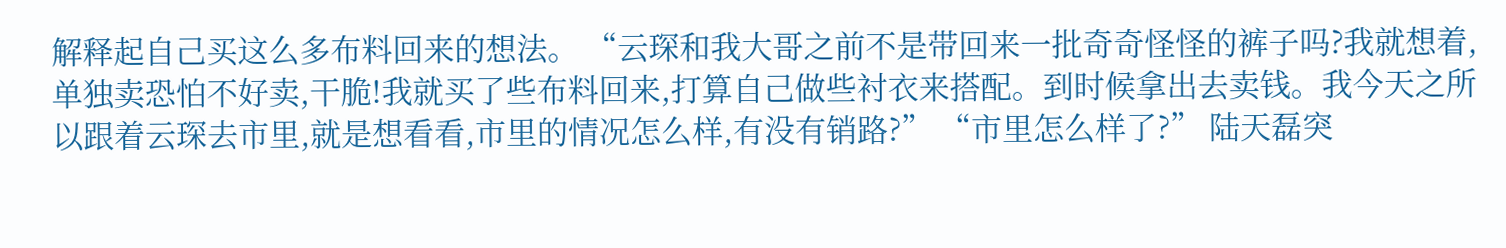解释起自己买这么多布料回来的想法。 “云琛和我大哥之前不是带回来一批奇奇怪怪的裤子吗?我就想着,单独卖恐怕不好卖,干脆!我就买了些布料回来,打算自己做些衬衣来搭配。到时候拿出去卖钱。我今天之所以跟着云琛去市里,就是想看看,市里的情况怎么样,有没有销路?” “市里怎么样了?” 陆天磊突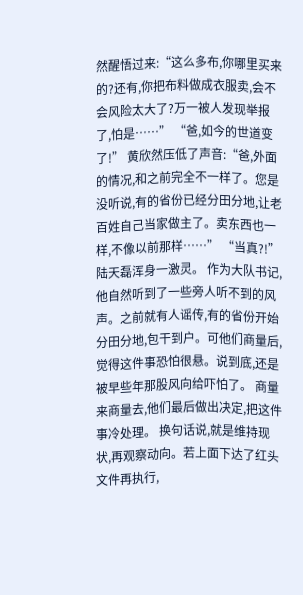然醒悟过来:“这么多布,你哪里买来的?还有,你把布料做成衣服卖,会不会风险太大了?万一被人发现举报了,怕是……” “爸,如今的世道变了!” 黄欣然压低了声音:“爸,外面的情况,和之前完全不一样了。您是没听说,有的省份已经分田分地,让老百姓自己当家做主了。卖东西也一样,不像以前那样……” “当真?!” 陆天磊浑身一激灵。 作为大队书记,他自然听到了一些旁人听不到的风声。之前就有人谣传,有的省份开始分田分地,包干到户。可他们商量后,觉得这件事恐怕很悬。说到底,还是被早些年那股风向给吓怕了。 商量来商量去,他们最后做出决定,把这件事冷处理。 换句话说,就是维持现状,再观察动向。若上面下达了红头文件再执行,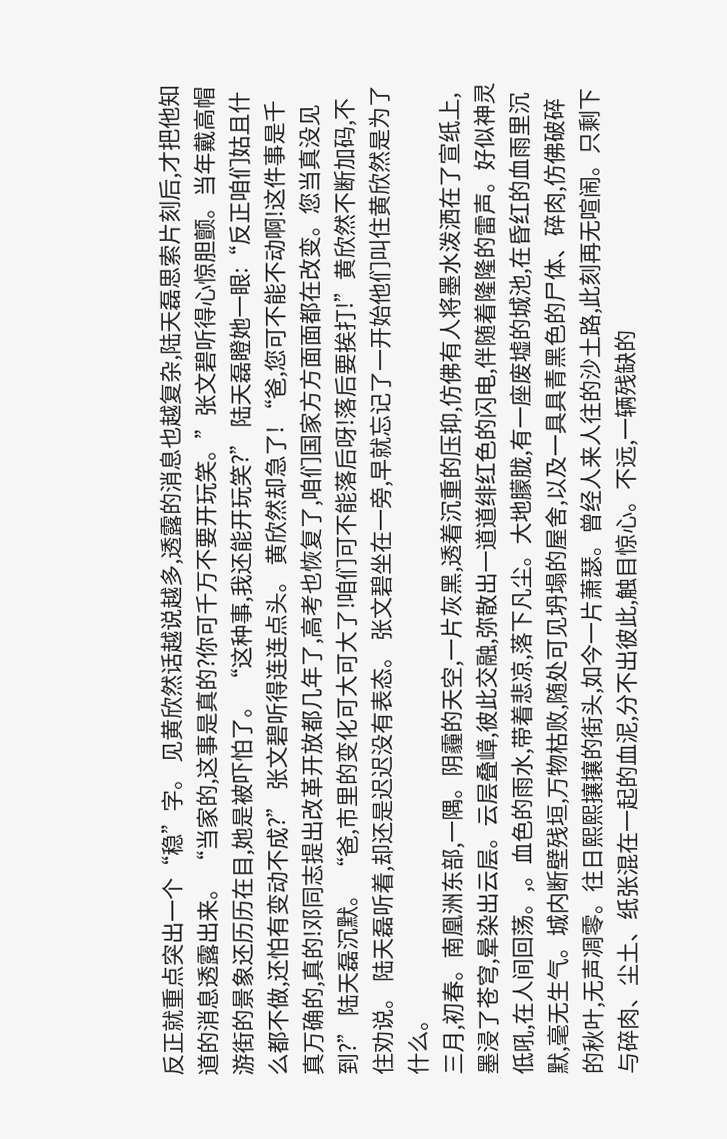反正就重点突出一个“稳”字。 见黄欣然话越说越多,透露的消息也越复杂,陆天磊思索片刻后,才把他知道的消息透露出来。 “当家的,这事是真的?你可千万不要开玩笑。”张文碧听得心惊胆颤。当年戴高帽游街的景象还历历在目,她是被吓怕了。 “这种事,我还能开玩笑?” 陆天磊瞪她一眼:“反正咱们姑且什么都不做,还怕有变动不成?” 张文碧听得连连点头。 黄欣然却急了! “爸,您可不能不动啊!这件事是千真万确的,真的!邓同志提出改革开放都几年了,高考也恢复了,咱们国家方方面面都在改变。您当真没见到?” 陆天磊沉默。 “爸,市里的变化可大可大了!咱们可不能落后呀!落后要挨打!”黄欣然不断加码,不住劝说。 陆天磊听着,却还是迟迟没有表态。 张文碧坐在一旁,早就忘记了一开始他们叫住黄欣然是为了什么。
三月,初春。南凰洲东部,一隅。阴霾的天空,一片灰黑,透着沉重的压抑,仿佛有人将墨水泼洒在了宣纸上,墨浸了苍穹,晕染出云层。云层叠嶂,彼此交融,弥散出一道道绯红色的闪电,伴随着隆隆的雷声。好似神灵低吼,在人间回荡。,。血色的雨水,带着悲凉,落下凡尘。大地朦胧,有一座废墟的城池,在昏红的血雨里沉默,毫无生气。城内断壁残垣,万物枯败,随处可见坍塌的屋舍,以及一具具青黑色的尸体、碎肉,仿佛破碎的秋叶,无声凋零。往日熙熙攘攘的街头,如今一片萧瑟。曾经人来人往的沙土路,此刻再无喧闹。只剩下与碎肉、尘土、纸张混在一起的血泥,分不出彼此,触目惊心。不远,一辆残缺的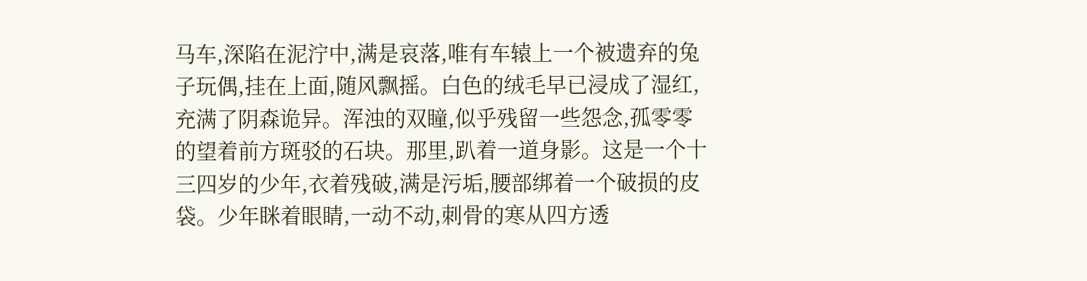马车,深陷在泥泞中,满是哀落,唯有车辕上一个被遗弃的兔子玩偶,挂在上面,随风飘摇。白色的绒毛早已浸成了湿红,充满了阴森诡异。浑浊的双瞳,似乎残留一些怨念,孤零零的望着前方斑驳的石块。那里,趴着一道身影。这是一个十三四岁的少年,衣着残破,满是污垢,腰部绑着一个破损的皮袋。少年眯着眼睛,一动不动,刺骨的寒从四方透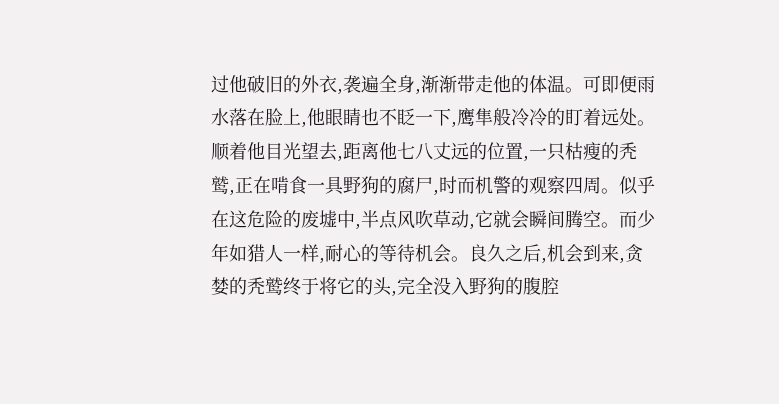过他破旧的外衣,袭遍全身,渐渐带走他的体温。可即便雨水落在脸上,他眼睛也不眨一下,鹰隼般冷冷的盯着远处。顺着他目光望去,距离他七八丈远的位置,一只枯瘦的秃鹫,正在啃食一具野狗的腐尸,时而机警的观察四周。似乎在这危险的废墟中,半点风吹草动,它就会瞬间腾空。而少年如猎人一样,耐心的等待机会。良久之后,机会到来,贪婪的秃鹫终于将它的头,完全没入野狗的腹腔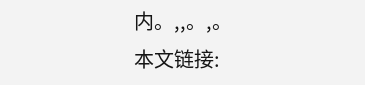内。,,。,。
本文链接: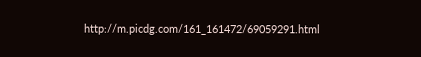http://m.picdg.com/161_161472/69059291.html